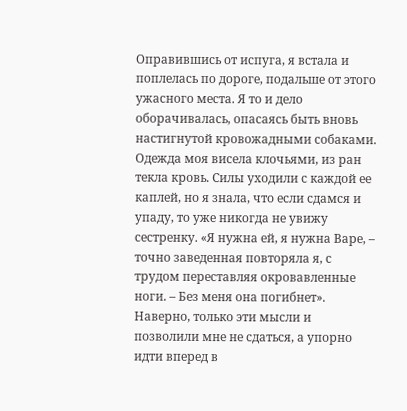Оправившись от испуга, я встала и поплелась по дороге, подальше от этого ужасного места. Я то и дело оборачивалась, опасаясь быть вновь настигнутой кровожадными собаками. Одежда моя висела клочьями, из ран текла кровь. Силы уходили с каждой ее каплей, но я знала, что если сдамся и упаду, то уже никогда не увижу сестренку. «Я нужна ей, я нужна Варе, – точно заведенная повторяла я, с трудом переставляя окровавленные ноги. – Без меня она погибнет». Наверно, только эти мысли и позволили мне не сдаться, а упорно идти вперед в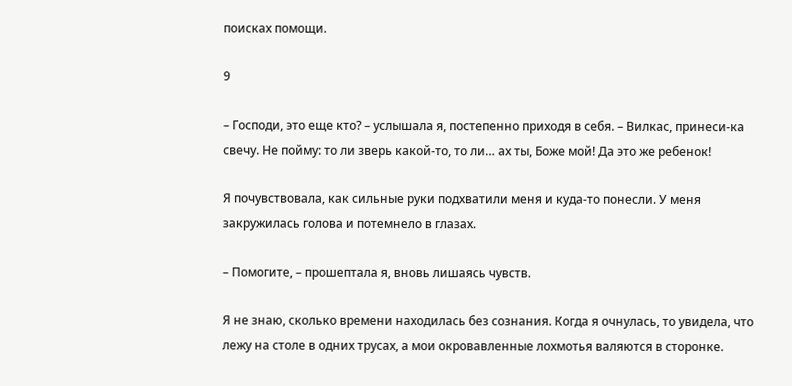поисках помощи.

9

– Господи, это еще кто? – услышала я, постепенно приходя в себя. – Вилкас, принеси-ка свечу. Не пойму: то ли зверь какой-то, то ли… ах ты, Боже мой! Да это же ребенок!

Я почувствовала, как сильные руки подхватили меня и куда-то понесли. У меня закружилась голова и потемнело в глазах.

– Помогите, – прошептала я, вновь лишаясь чувств.

Я не знаю, сколько времени находилась без сознания. Когда я очнулась, то увидела, что лежу на столе в одних трусах, а мои окровавленные лохмотья валяются в сторонке.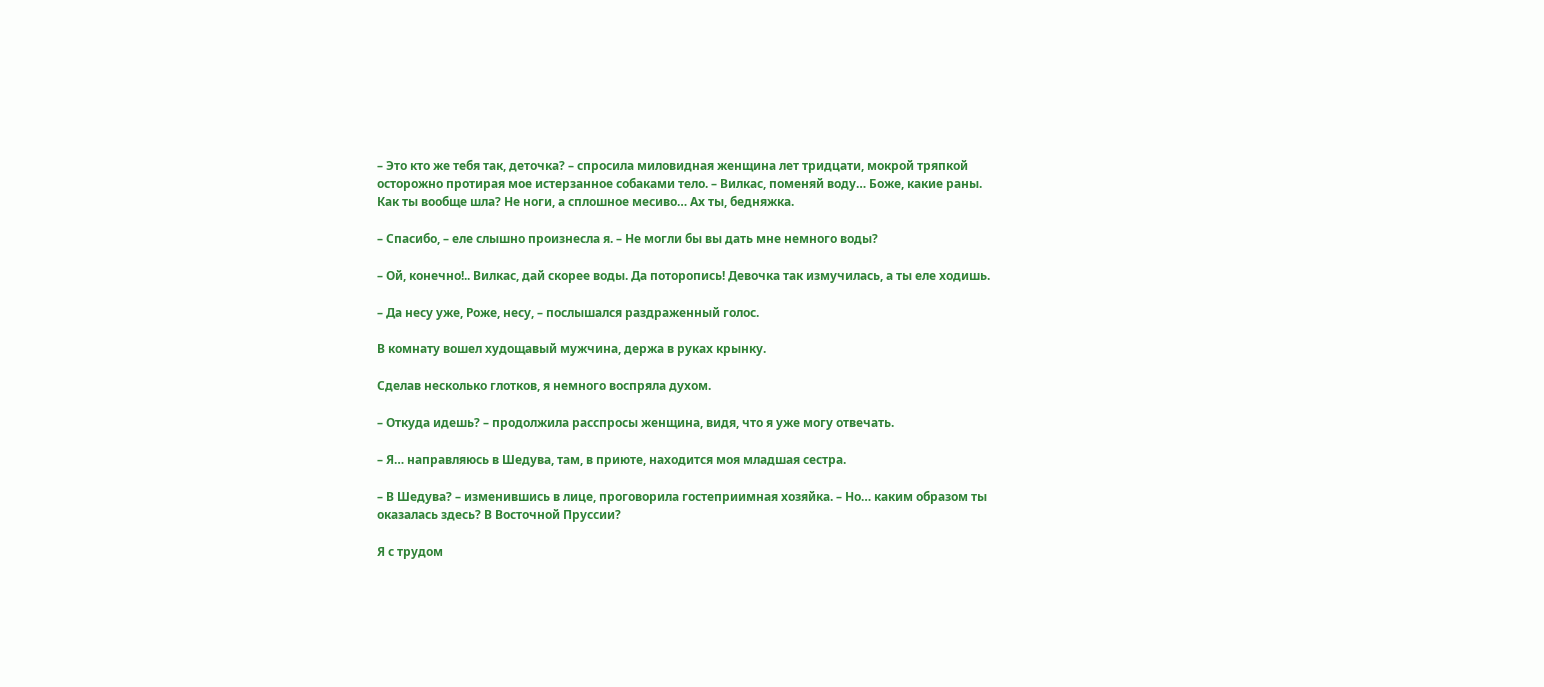– Это кто же тебя так, деточка? – спросила миловидная женщина лет тридцати, мокрой тряпкой осторожно протирая мое истерзанное собаками тело. – Вилкас, поменяй воду… Боже, какие раны. Как ты вообще шла? Не ноги, а сплошное месиво… Ах ты, бедняжка.

– Спасибо, – еле слышно произнесла я. – Не могли бы вы дать мне немного воды?

– Ой, конечно!.. Вилкас, дай скорее воды. Да поторопись! Девочка так измучилась, а ты еле ходишь.

– Да несу уже, Роже, несу, – послышался раздраженный голос.

В комнату вошел худощавый мужчина, держа в руках крынку.

Сделав несколько глотков, я немного воспряла духом.

– Откуда идешь? – продолжила расспросы женщина, видя, что я уже могу отвечать.

– Я… направляюсь в Шедува, там, в приюте, находится моя младшая сестра.

– В Шедува? – изменившись в лице, проговорила гостеприимная хозяйка. – Но… каким образом ты оказалась здесь? В Восточной Пруссии?

Я с трудом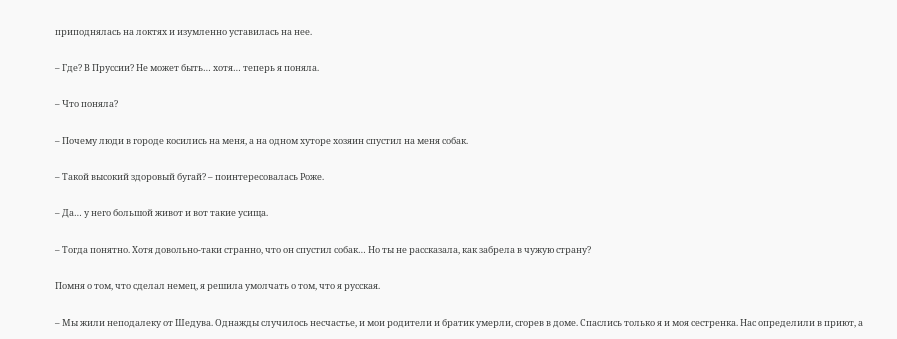приподнялась на локтях и изумленно уставилась на нее.

– Где? В Пруссии? Не может быть… хотя… теперь я поняла.

– Что поняла?

– Почему люди в городе косились на меня, а на одном хуторе хозяин спустил на меня собак.

– Такой высокий здоровый бугай? – поинтересовалась Роже.

– Да… у него большой живот и вот такие усища.

– Тогда понятно. Хотя довольно-таки странно, что он спустил собак… Но ты не рассказала, как забрела в чужую страну?

Помня о том, что сделал немец, я решила умолчать о том, что я русская.

– Мы жили неподалеку от Шедува. Однажды случилось несчастье, и мои родители и братик умерли, сгорев в доме. Спаслись только я и моя сестренка. Нас определили в приют, а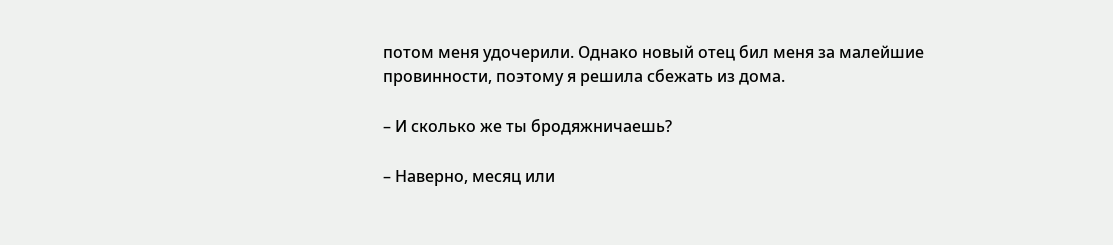потом меня удочерили. Однако новый отец бил меня за малейшие провинности, поэтому я решила сбежать из дома.

– И сколько же ты бродяжничаешь?

– Наверно, месяц или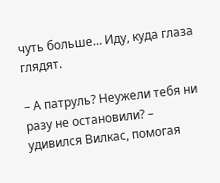чуть больше… Иду, куда глаза глядят.

– А патруль? Неужели тебя ни разу не остановили? – удивился Вилкас, помогая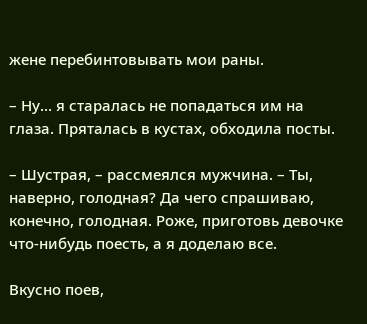жене перебинтовывать мои раны.

– Ну… я старалась не попадаться им на глаза. Пряталась в кустах, обходила посты.

– Шустрая, – рассмеялся мужчина. – Ты, наверно, голодная? Да чего спрашиваю, конечно, голодная. Роже, приготовь девочке что-нибудь поесть, а я доделаю все.

Вкусно поев,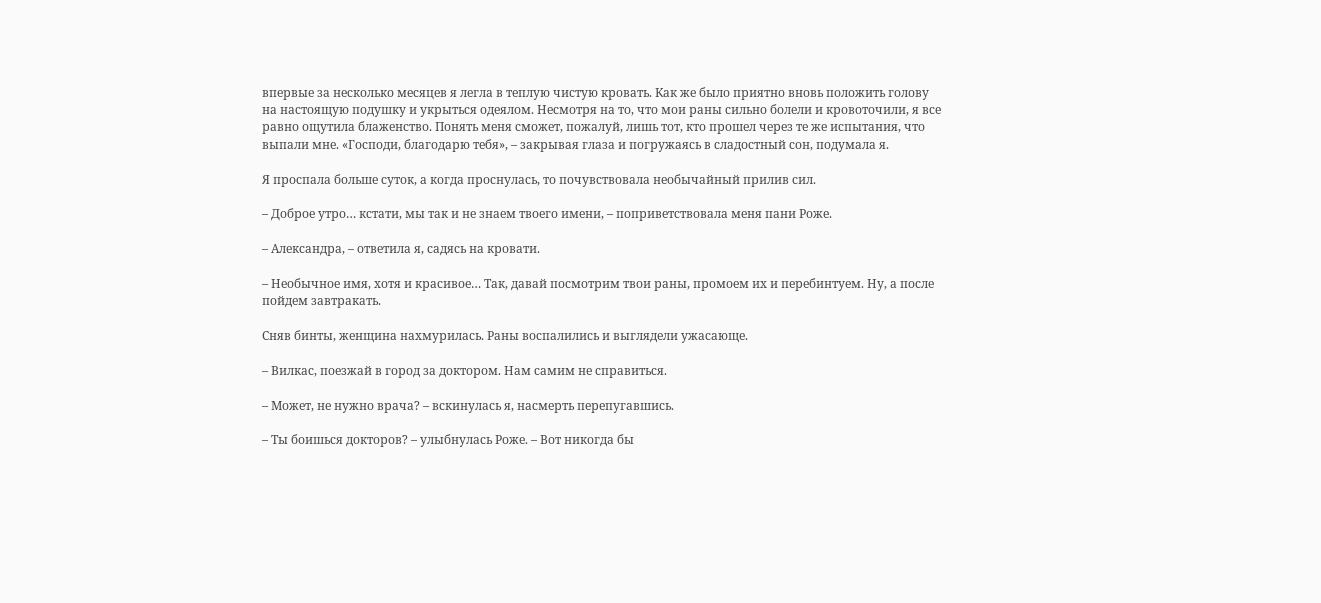впервые за несколько месяцев я легла в теплую чистую кровать. Как же было приятно вновь положить голову на настоящую подушку и укрыться одеялом. Несмотря на то, что мои раны сильно болели и кровоточили, я все равно ощутила блаженство. Понять меня сможет, пожалуй, лишь тот, кто прошел через те же испытания, что выпали мне. «Господи, благодарю тебя», – закрывая глаза и погружаясь в сладостный сон, подумала я.

Я проспала больше суток, а когда проснулась, то почувствовала необычайный прилив сил.

– Доброе утро… кстати, мы так и не знаем твоего имени, – поприветствовала меня пани Роже.

– Александра, – ответила я, садясь на кровати.

– Необычное имя, хотя и красивое… Так, давай посмотрим твои раны, промоем их и перебинтуем. Ну, а после пойдем завтракать.

Сняв бинты, женщина нахмурилась. Раны воспалились и выглядели ужасающе.

– Вилкас, поезжай в город за доктором. Нам самим не справиться.

– Может, не нужно врача? – вскинулась я, насмерть перепугавшись.

– Ты боишься докторов? – улыбнулась Роже. – Вот никогда бы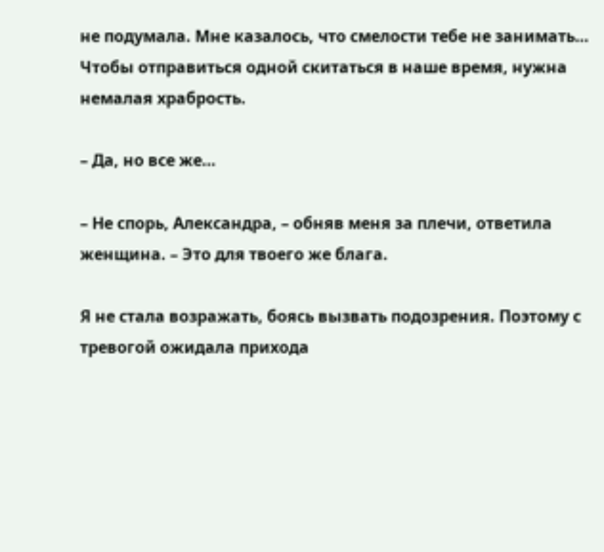не подумала. Мне казалось, что смелости тебе не занимать… Чтобы отправиться одной скитаться в наше время, нужна немалая храбрость.

– Да, но все же…

– Не спорь, Александра, – обняв меня за плечи, ответила женщина. – Это для твоего же блага.

Я не стала возражать, боясь вызвать подозрения. Поэтому с тревогой ожидала прихода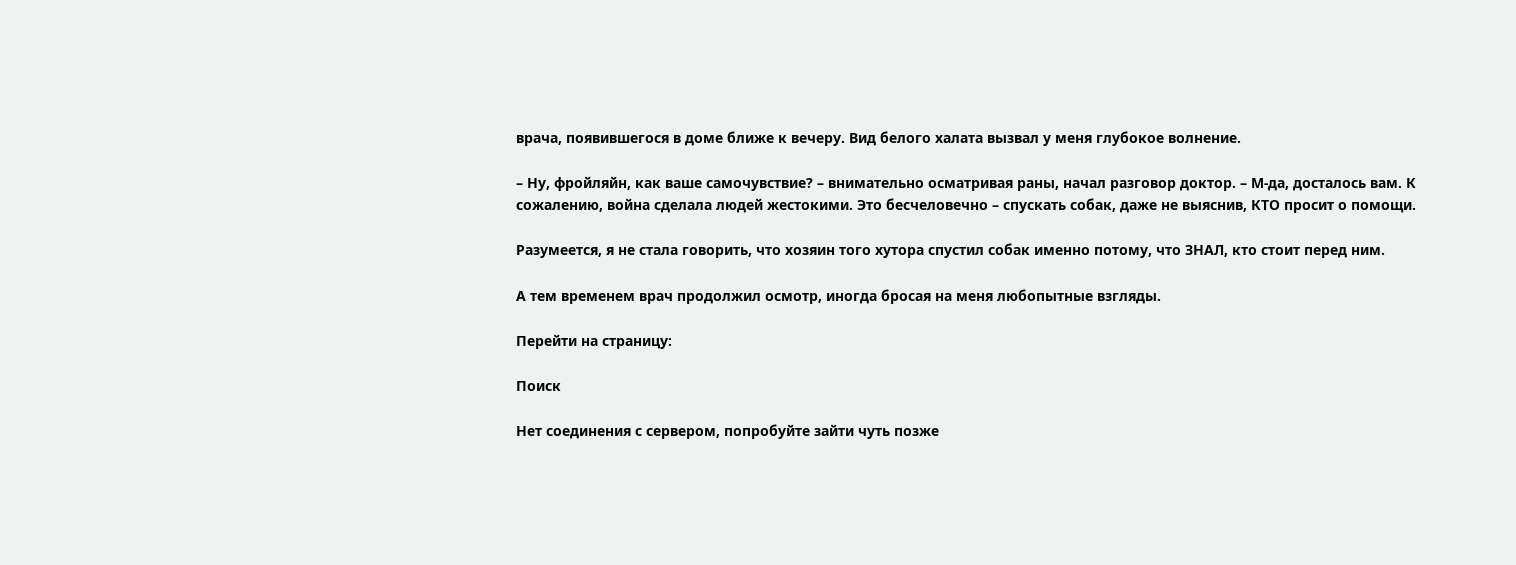врача, появившегося в доме ближе к вечеру. Вид белого халата вызвал у меня глубокое волнение.

– Ну, фройляйн, как ваше самочувствие? – внимательно осматривая раны, начал разговор доктор. – М-да, досталось вам. К сожалению, война сделала людей жестокими. Это бесчеловечно – спускать собак, даже не выяснив, КТО просит о помощи.

Разумеется, я не стала говорить, что хозяин того хутора спустил собак именно потому, что ЗНАЛ, кто стоит перед ним.

А тем временем врач продолжил осмотр, иногда бросая на меня любопытные взгляды.

Перейти на страницу:

Поиск

Нет соединения с сервером, попробуйте зайти чуть позже